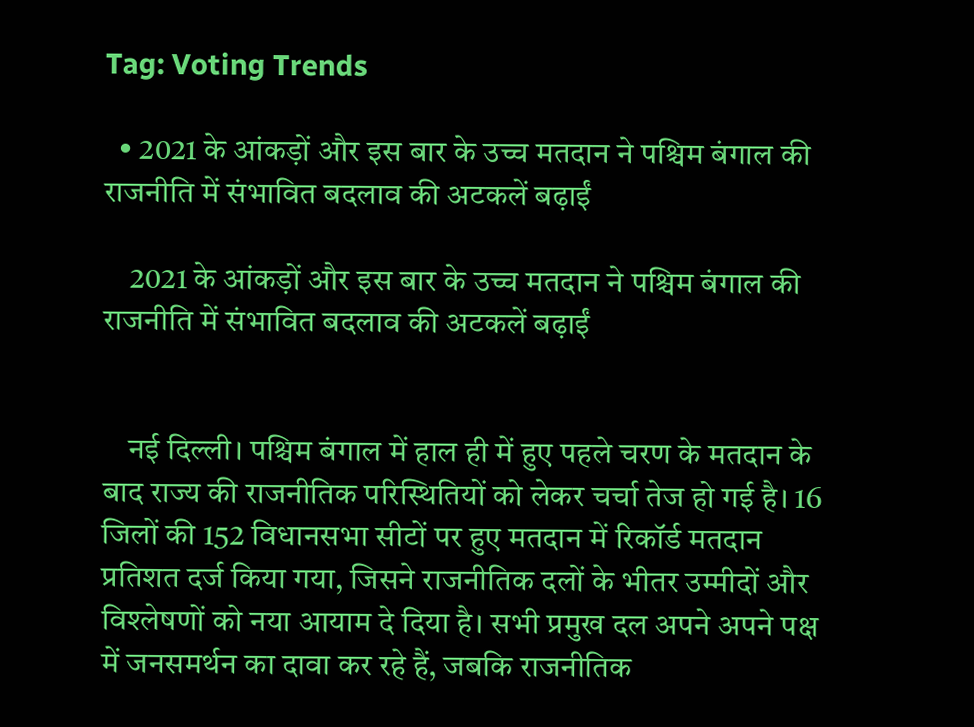Tag: Voting Trends

  • 2021 के आंकड़ों और इस बार के उच्च मतदान ने पश्चिम बंगाल की राजनीति में संभावित बदलाव की अटकलें बढ़ाईं

    2021 के आंकड़ों और इस बार के उच्च मतदान ने पश्चिम बंगाल की राजनीति में संभावित बदलाव की अटकलें बढ़ाईं


    नई दिल्ली। पश्चिम बंगाल में हाल ही में हुए पहले चरण के मतदान के बाद राज्य की राजनीतिक परिस्थितियों को लेकर चर्चा तेज हो गई है। 16 जिलों की 152 विधानसभा सीटों पर हुए मतदान में रिकॉर्ड मतदान प्रतिशत दर्ज किया गया, जिसने राजनीतिक दलों के भीतर उम्मीदों और विश्लेषणों को नया आयाम दे दिया है। सभी प्रमुख दल अपने अपने पक्ष में जनसमर्थन का दावा कर रहे हैं, जबकि राजनीतिक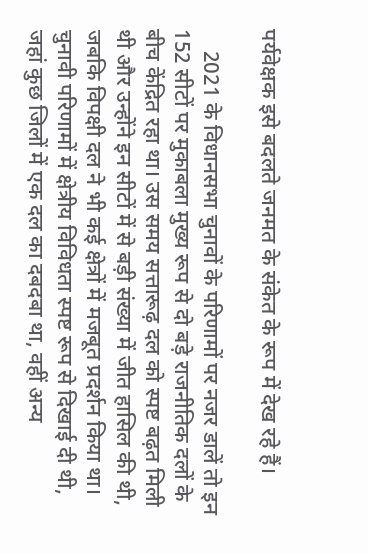पर्यवेक्षक इसे बदलते जनमत के संकेत के रूप में देख रहे हैं।

    2021 के विधानसभा चुनावों के परिणामों पर नजर डालें तो इन 152 सीटों पर मुकाबला मुख्य रूप से दो बड़े राजनीतिक दलों के बीच केंद्रित रहा था। उस समय सत्तारूढ़ दल को स्पष्ट बढ़त मिली थी और उन्होंने इन सीटों में से बड़ी संख्या में जीत हासिल की थी, जबकि विपक्षी दल ने भी कई क्षेत्रों में मजबूत प्रदर्शन किया था। चुनावी परिणामों में क्षेत्रीय विविधता स्पष्ट रूप से दिखाई दी थी, जहां कुछ जिलों में एक दल का दबदबा था, वहीं अन्य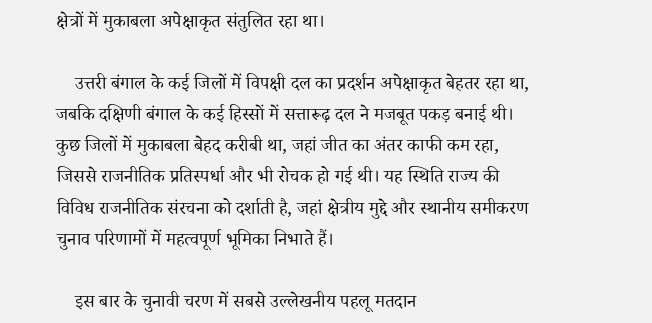क्षेत्रों में मुकाबला अपेक्षाकृत संतुलित रहा था।

    उत्तरी बंगाल के कई जिलों में विपक्षी दल का प्रदर्शन अपेक्षाकृत बेहतर रहा था, जबकि दक्षिणी बंगाल के कई हिस्सों में सत्तारूढ़ दल ने मजबूत पकड़ बनाई थी। कुछ जिलों में मुकाबला बेहद करीबी था, जहां जीत का अंतर काफी कम रहा, जिससे राजनीतिक प्रतिस्पर्धा और भी रोचक हो गई थी। यह स्थिति राज्य की विविध राजनीतिक संरचना को दर्शाती है, जहां क्षेत्रीय मुद्दे और स्थानीय समीकरण चुनाव परिणामों में महत्वपूर्ण भूमिका निभाते हैं।

    इस बार के चुनावी चरण में सबसे उल्लेखनीय पहलू मतदान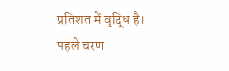प्रतिशत में वृद्धि है। पहले चरण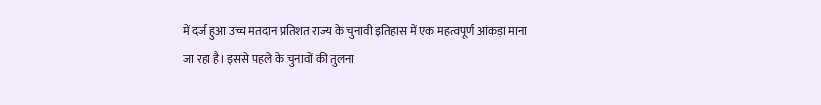में दर्ज हुआ उच्च मतदान प्रतिशत राज्य के चुनावी इतिहास में एक महत्वपूर्ण आंकड़ा माना जा रहा है। इससे पहले के चुनावों की तुलना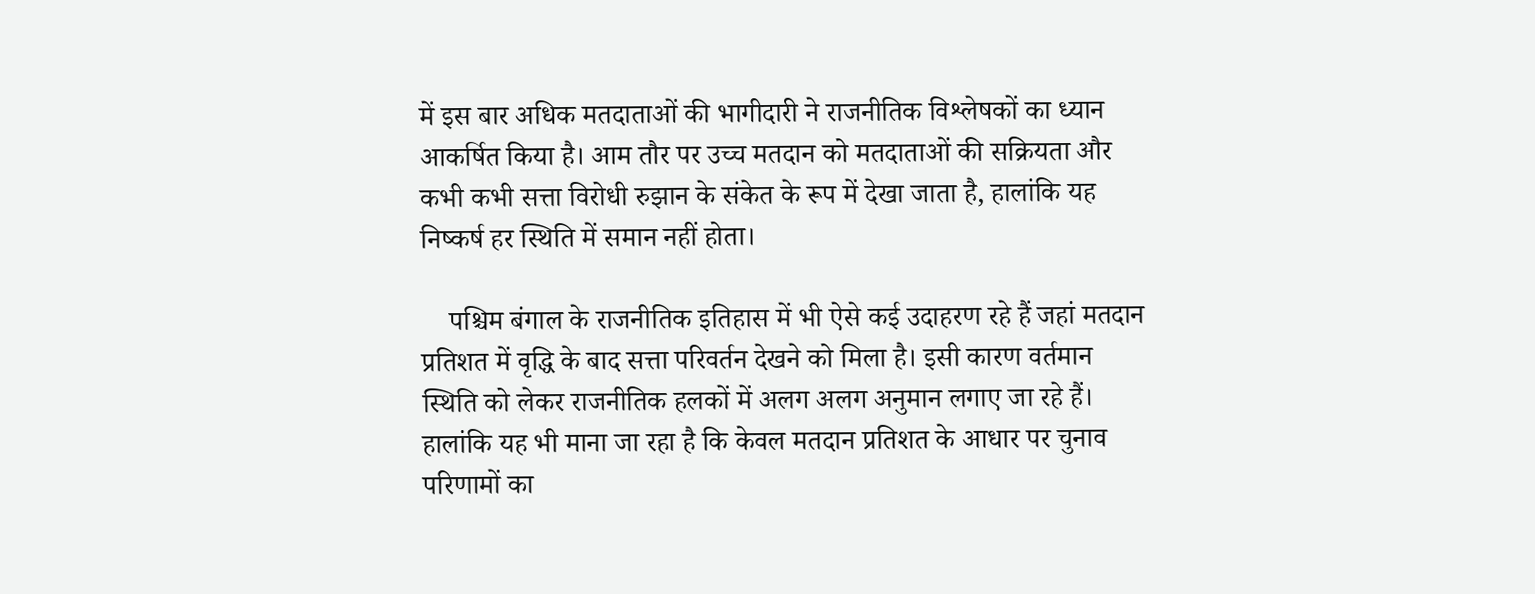में इस बार अधिक मतदाताओं की भागीदारी ने राजनीतिक विश्लेषकों का ध्यान आकर्षित किया है। आम तौर पर उच्च मतदान को मतदाताओं की सक्रियता और कभी कभी सत्ता विरोधी रुझान के संकेत के रूप में देखा जाता है, हालांकि यह निष्कर्ष हर स्थिति में समान नहीं होता।

    पश्चिम बंगाल के राजनीतिक इतिहास में भी ऐसे कई उदाहरण रहे हैं जहां मतदान प्रतिशत में वृद्धि के बाद सत्ता परिवर्तन देखने को मिला है। इसी कारण वर्तमान स्थिति को लेकर राजनीतिक हलकों में अलग अलग अनुमान लगाए जा रहे हैं। हालांकि यह भी माना जा रहा है कि केवल मतदान प्रतिशत के आधार पर चुनाव परिणामों का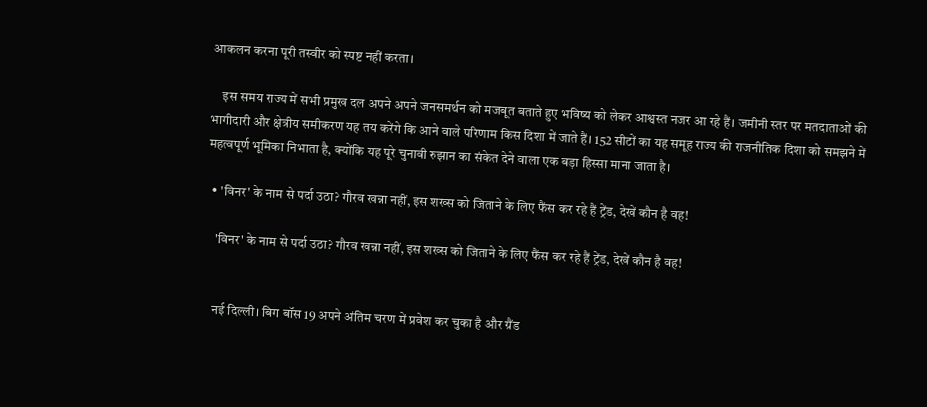आकलन करना पूरी तस्वीर को स्पष्ट नहीं करता।

    इस समय राज्य में सभी प्रमुख दल अपने अपने जनसमर्थन को मजबूत बताते हुए भविष्य को लेकर आश्वस्त नजर आ रहे हैं। जमीनी स्तर पर मतदाताओं की भागीदारी और क्षेत्रीय समीकरण यह तय करेंगे कि आने वाले परिणाम किस दिशा में जाते हैं। 152 सीटों का यह समूह राज्य की राजनीतिक दिशा को समझने में महत्वपूर्ण भूमिका निभाता है, क्योंकि यह पूरे चुनावी रुझान का संकेत देने वाला एक बड़ा हिस्सा माना जाता है।

  • 'विनर' के नाम से पर्दा उठा? गौरव खन्ना नहीं, इस शख्स को जिताने के लिए फैंस कर रहे हैं ट्रेंड, देखें कौन है वह!

    'विनर' के नाम से पर्दा उठा? गौरव खन्ना नहीं, इस शख्स को जिताने के लिए फैंस कर रहे हैं ट्रेंड, देखें कौन है वह!


    नई दिल्ली। बिग बॉस 19 अपने अंतिम चरण में प्रवेश कर चुका है और ग्रैंड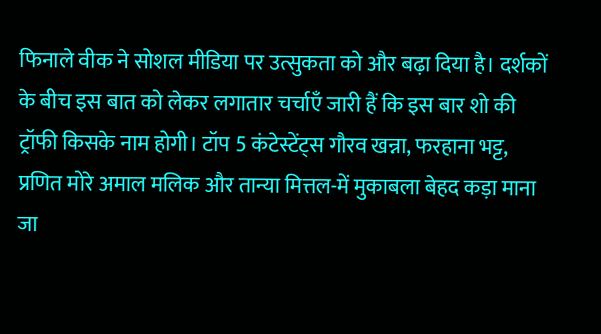फिनाले वीक ने सोशल मीडिया पर उत्सुकता को और बढ़ा दिया है। दर्शकों के बीच इस बात को लेकर लगातार चर्चाएँ जारी हैं कि इस बार शो की ट्रॉफी किसके नाम होगी। टॉप 5 कंटेस्टेंट्स गौरव खन्ना, फरहाना भट्ट, प्रणित मोरे अमाल मलिक और तान्या मित्तल-में मुकाबला बेहद कड़ा माना जा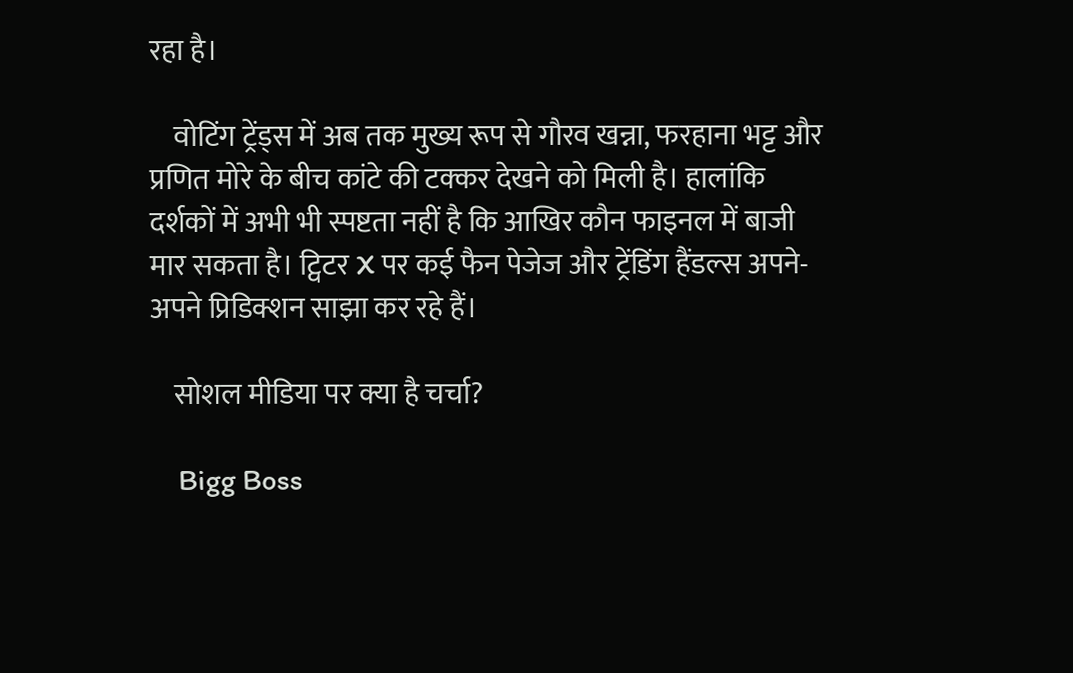रहा है।

    वोटिंग ट्रेंड्स में अब तक मुख्य रूप से गौरव खन्ना, फरहाना भट्ट और प्रणित मोरे के बीच कांटे की टक्कर देखने को मिली है। हालांकि दर्शकों में अभी भी स्पष्टता नहीं है कि आखिर कौन फाइनल में बाजी मार सकता है। ट्विटर X पर कई फैन पेजेज और ट्रेंडिंग हैंडल्स अपने-अपने प्रिडिक्शन साझा कर रहे हैं।

    सोशल मीडिया पर क्या है चर्चा?

    Bigg Boss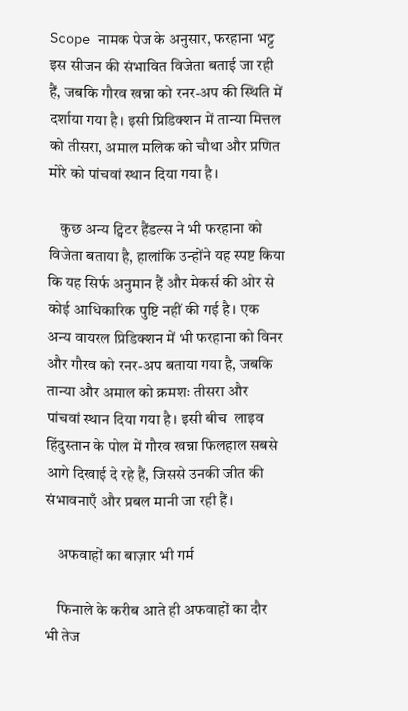Scope नामक पेज के अनुसार, फरहाना भट्ट इस सीजन की संभावित विजेता बताई जा रही हैं, जबकि गौरव खन्ना को रनर-अप की स्थिति में दर्शाया गया है। इसी प्रिडिक्शन में तान्या मित्तल को तीसरा, अमाल मलिक को चौथा और प्रणित मोरे को पांचवां स्थान दिया गया है।

    कुछ अन्य ट्विटर हैंडल्स ने भी फरहाना को विजेता बताया है, हालांकि उन्होंने यह स्पष्ट किया कि यह सिर्फ अनुमान हैं और मेकर्स की ओर से कोई आधिकारिक पुष्टि नहीं की गई है। एक अन्य वायरल प्रिडिक्शन में भी फरहाना को विनर और गौरव को रनर-अप बताया गया है, जबकि तान्या और अमाल को क्रमशः तीसरा और पांचवां स्थान दिया गया है। इसी बीच  लाइव हिंदुस्तान के पोल में गौरव खन्ना फिलहाल सबसे आगे दिखाई दे रहे हैं, जिससे उनकी जीत की संभावनाएँ और प्रबल मानी जा रही हैं।

    अफवाहों का बाज़ार भी गर्म

    फिनाले के करीब आते ही अफवाहों का दौर भी तेज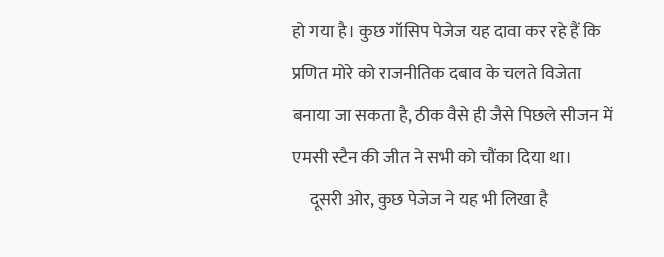हो गया है। कुछ गॉसिप पेजेज यह दावा कर रहे हैं कि प्रणित मोरे को राजनीतिक दबाव के चलते विजेता बनाया जा सकता है, ठीक वैसे ही जैसे पिछले सीजन में एमसी स्टैन की जीत ने सभी को चौंका दिया था।
     दूसरी ओर, कुछ पेजेज ने यह भी लिखा है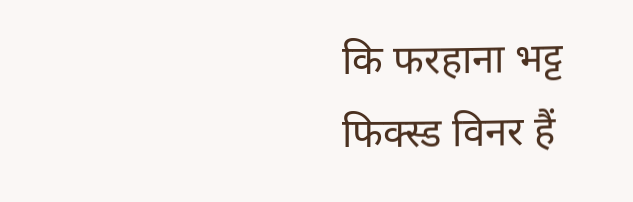कि फरहाना भट्ट फिक्स्ड विनर हैं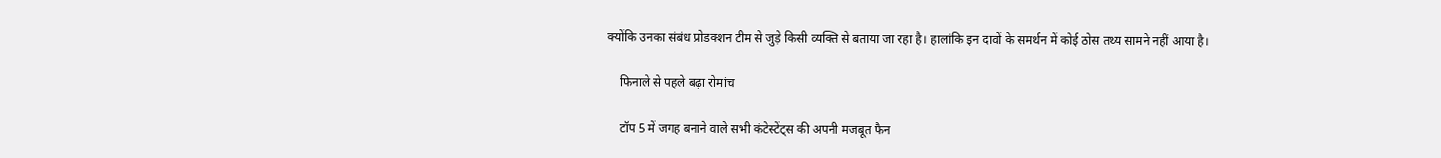क्योंकि उनका संबंध प्रोडक्शन टीम से जुड़े किसी व्यक्ति से बताया जा रहा है। हालांकि इन दावों के समर्थन में कोई ठोस तथ्य सामने नहीं आया है।

    फिनाले से पहले बढ़ा रोमांच

    टॉप 5 में जगह बनाने वाले सभी कंटेस्टेंट्स की अपनी मजबूत फैन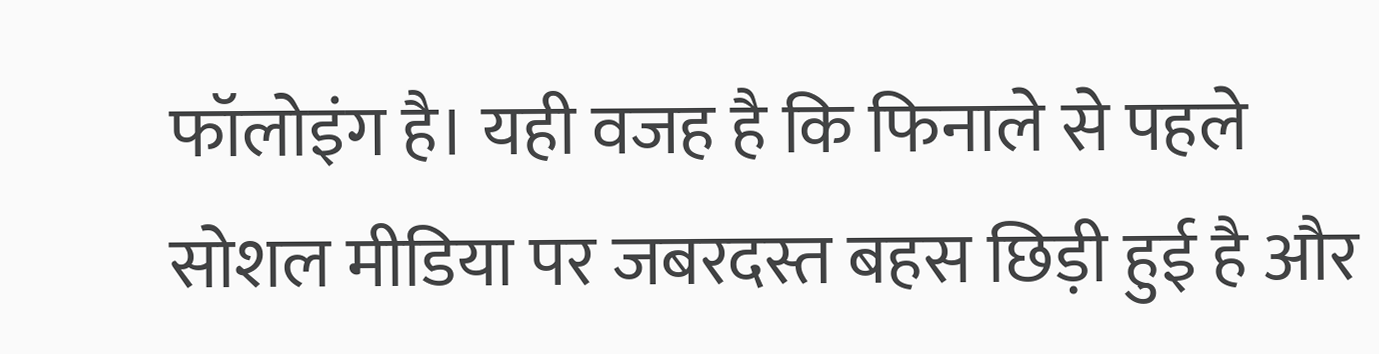फॉलोइंग है। यही वजह है कि फिनाले से पहले सोशल मीडिया पर जबरदस्त बहस छिड़ी हुई है और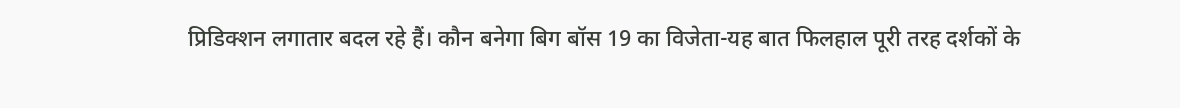प्रिडिक्शन लगातार बदल रहे हैं। कौन बनेगा बिग बॉस 19 का विजेता-यह बात फिलहाल पूरी तरह दर्शकों के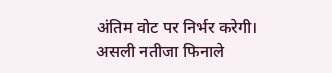अंतिम वोट पर निर्भर करेगी। असली नतीजा फिनाले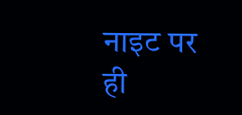नाइट पर ही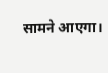सामने आएगा।